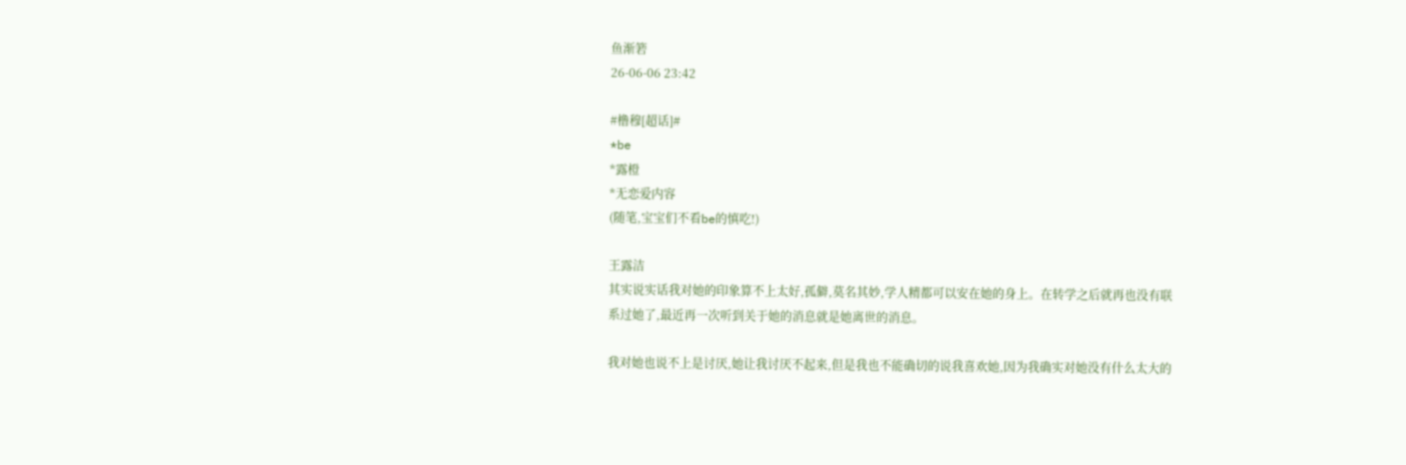鱼渐箬
26-06-06 23:42

#橹穆[超话]#
*be
*露橙
*无恋爱内容
(随笔,宝宝们不看be的慎吃!)

王露洁
其实说实话我对她的印象算不上太好,孤僻,莫名其妙,学人精都可以安在她的身上。在转学之后就再也没有联系过她了,最近再一次听到关于她的消息就是她离世的消息。

我对她也说不上是讨厌,她让我讨厌不起来,但是我也不能确切的说我喜欢她,因为我确实对她没有什么太大的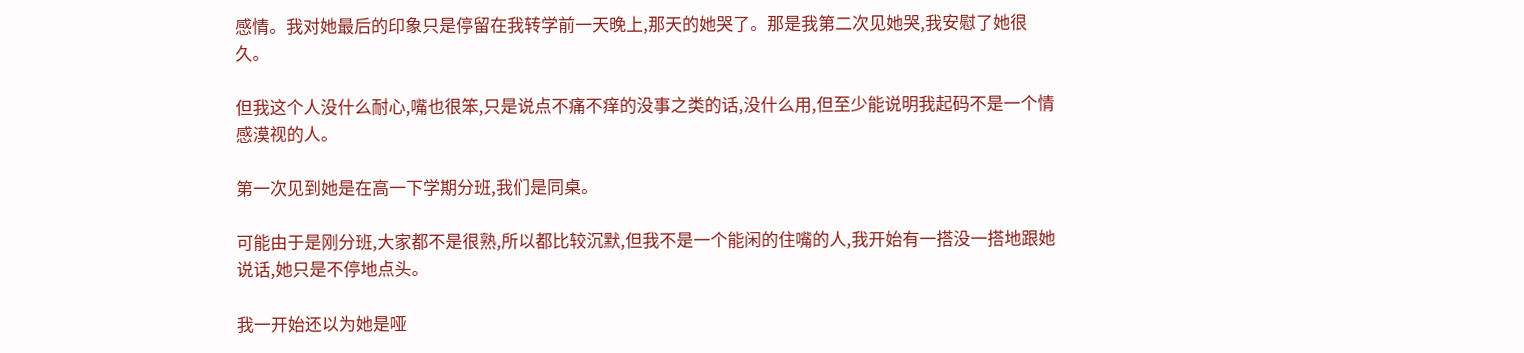感情。我对她最后的印象只是停留在我转学前一天晚上,那天的她哭了。那是我第二次见她哭,我安慰了她很久。

但我这个人没什么耐心,嘴也很笨,只是说点不痛不痒的没事之类的话,没什么用,但至少能说明我起码不是一个情感漠视的人。

第一次见到她是在高一下学期分班,我们是同桌。

可能由于是刚分班,大家都不是很熟,所以都比较沉默,但我不是一个能闲的住嘴的人,我开始有一搭没一搭地跟她说话,她只是不停地点头。

我一开始还以为她是哑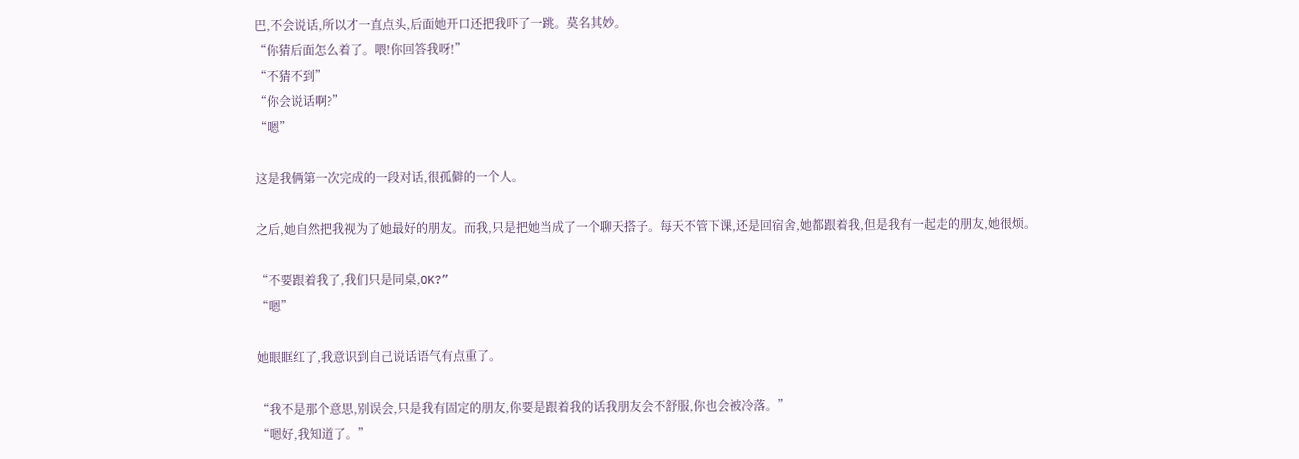巴,不会说话,所以才一直点头,后面她开口还把我吓了一跳。莫名其妙。
“你猜后面怎么着了。喂!你回答我呀!”
“不猜不到”
“你会说话啊?”
“嗯”

这是我俩第一次完成的一段对话,很孤僻的一个人。

之后,她自然把我视为了她最好的朋友。而我,只是把她当成了一个聊天搭子。每天不管下课,还是回宿舍,她都跟着我,但是我有一起走的朋友,她很烦。

“不要跟着我了,我们只是同桌,OK?”
“嗯”

她眼眶红了,我意识到自己说话语气有点重了。

“我不是那个意思,别误会,只是我有固定的朋友,你要是跟着我的话我朋友会不舒服,你也会被冷落。”
“嗯好,我知道了。”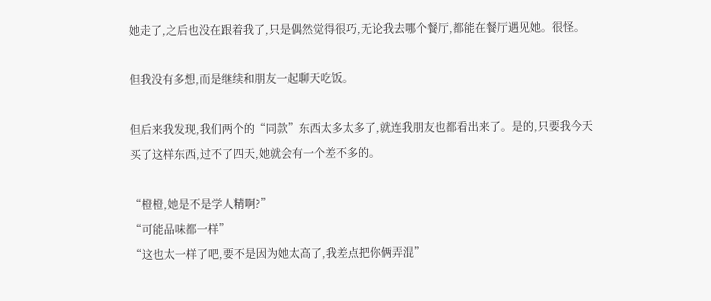她走了,之后也没在跟着我了,只是偶然觉得很巧,无论我去哪个餐厅,都能在餐厅遇见她。很怪。

但我没有多想,而是继续和朋友一起聊天吃饭。

但后来我发现,我们两个的“同款”东西太多太多了,就连我朋友也都看出来了。是的,只要我今天买了这样东西,过不了四天,她就会有一个差不多的。

“橙橙,她是不是学人精啊?”
“可能品味都一样”
“这也太一样了吧,要不是因为她太高了,我差点把你俩弄混”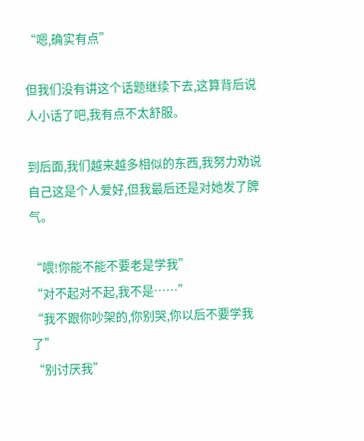“嗯,确实有点”

但我们没有讲这个话题继续下去,这算背后说人小话了吧,我有点不太舒服。

到后面,我们越来越多相似的东西,我努力劝说自己这是个人爱好,但我最后还是对她发了脾气。

“喂!你能不能不要老是学我”
“对不起对不起,我不是……”
“我不跟你吵架的,你别哭,你以后不要学我了”
“别讨厌我”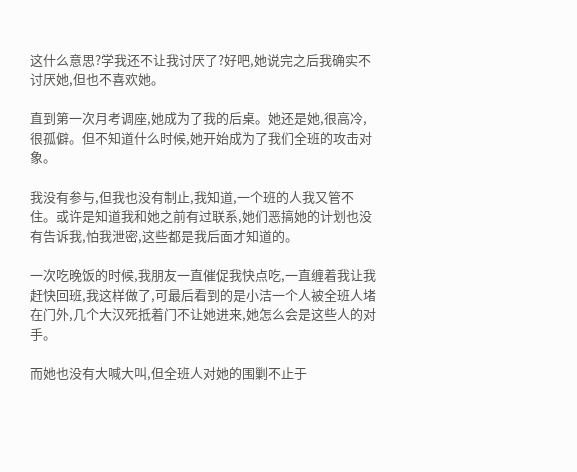这什么意思?学我还不让我讨厌了?好吧,她说完之后我确实不讨厌她,但也不喜欢她。

直到第一次月考调座,她成为了我的后桌。她还是她,很高冷,很孤僻。但不知道什么时候,她开始成为了我们全班的攻击对象。

我没有参与,但我也没有制止,我知道,一个班的人我又管不住。或许是知道我和她之前有过联系,她们恶搞她的计划也没有告诉我,怕我泄密,这些都是我后面才知道的。

一次吃晚饭的时候,我朋友一直催促我快点吃,一直缠着我让我赶快回班,我这样做了,可最后看到的是小洁一个人被全班人堵在门外,几个大汉死抵着门不让她进来,她怎么会是这些人的对手。

而她也没有大喊大叫,但全班人对她的围剿不止于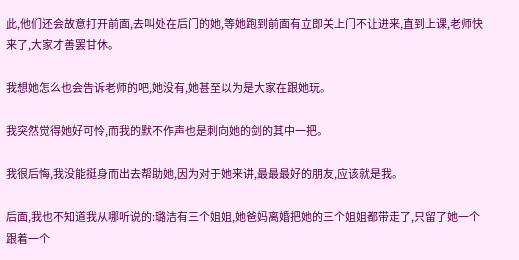此,他们还会故意打开前面,去叫处在后门的她,等她跑到前面有立即关上门不让进来,直到上课,老师快来了,大家才善罢甘休。

我想她怎么也会告诉老师的吧,她没有,她甚至以为是大家在跟她玩。

我突然觉得她好可怜,而我的默不作声也是刺向她的剑的其中一把。

我很后悔,我没能挺身而出去帮助她,因为对于她来讲,最最最好的朋友,应该就是我。

后面,我也不知道我从哪听说的:璐洁有三个姐姐,她爸妈离婚把她的三个姐姐都带走了,只留了她一个跟着一个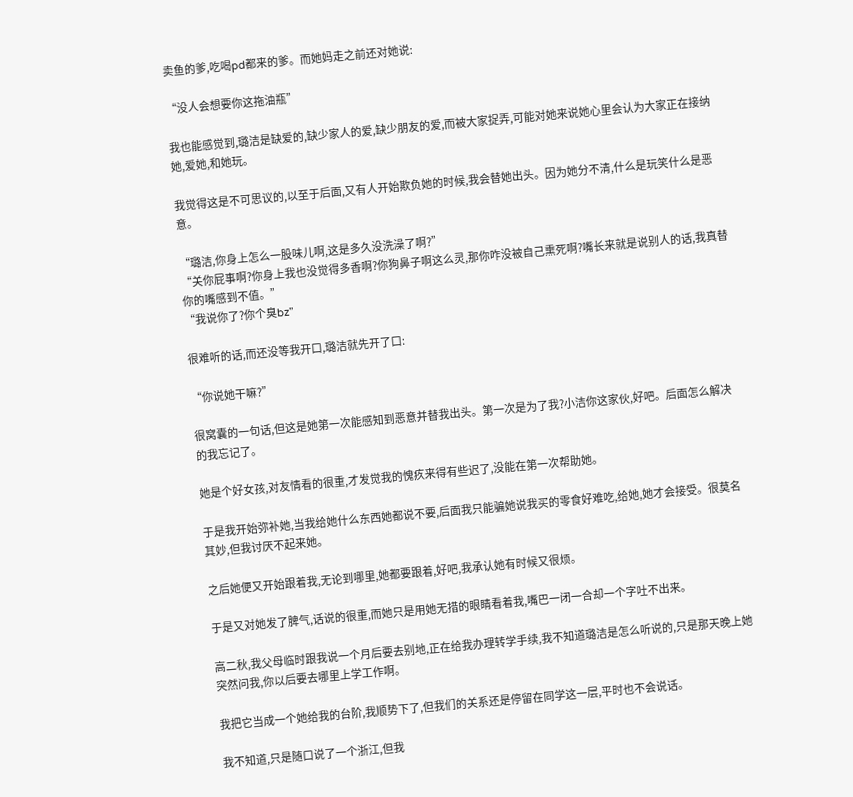卖鱼的爹,吃喝pd都来的爹。而她妈走之前还对她说:

“没人会想要你这拖油瓶”

我也能感觉到,璐洁是缺爱的,缺少家人的爱,缺少朋友的爱,而被大家捉弄,可能对她来说她心里会认为大家正在接纳她,爱她,和她玩。

我觉得这是不可思议的,以至于后面,又有人开始欺负她的时候,我会替她出头。因为她分不清,什么是玩笑什么是恶意。

“璐洁,你身上怎么一股味儿啊,这是多久没洗澡了啊?”
“关你屁事啊?你身上我也没觉得多香啊?你狗鼻子啊这么灵,那你咋没被自己熏死啊?嘴长来就是说别人的话,我真替你的嘴感到不值。”
“我说你了?你个臭bz”

很难听的话,而还没等我开口,璐洁就先开了口:

“你说她干嘛?”

很窝囊的一句话,但这是她第一次能感知到恶意并替我出头。第一次是为了我?小洁你这家伙,好吧。后面怎么解决的我忘记了。

她是个好女孩,对友情看的很重,才发觉我的愧疚来得有些迟了,没能在第一次帮助她。

于是我开始弥补她,当我给她什么东西她都说不要,后面我只能骗她说我买的零食好难吃,给她,她才会接受。很莫名其妙,但我讨厌不起来她。

之后她便又开始跟着我,无论到哪里,她都要跟着,好吧,我承认她有时候又很烦。

于是又对她发了脾气,话说的很重,而她只是用她无措的眼睛看着我,嘴巴一闭一合却一个字吐不出来。

高二秋,我父母临时跟我说一个月后要去别地,正在给我办理转学手续,我不知道璐洁是怎么听说的,只是那天晚上她突然问我,你以后要去哪里上学工作啊。

我把它当成一个她给我的台阶,我顺势下了,但我们的关系还是停留在同学这一层,平时也不会说话。

我不知道,只是随口说了一个浙江,但我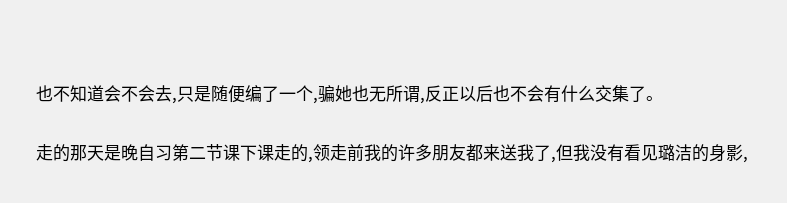也不知道会不会去,只是随便编了一个,骗她也无所谓,反正以后也不会有什么交集了。

走的那天是晚自习第二节课下课走的,领走前我的许多朋友都来送我了,但我没有看见璐洁的身影,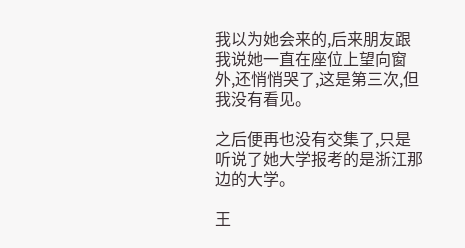我以为她会来的,后来朋友跟我说她一直在座位上望向窗外,还悄悄哭了,这是第三次,但我没有看见。

之后便再也没有交集了,只是听说了她大学报考的是浙江那边的大学。

王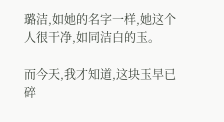璐洁,如她的名字一样,她这个人很干净,如同洁白的玉。

而今天,我才知道,这块玉早已碎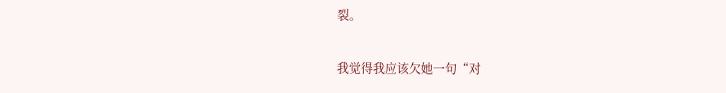裂。

我觉得我应该欠她一句“对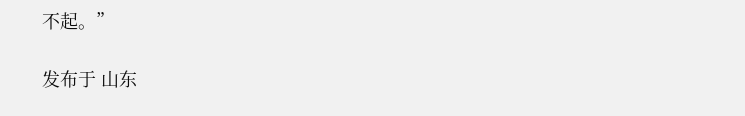不起。”

发布于 山东